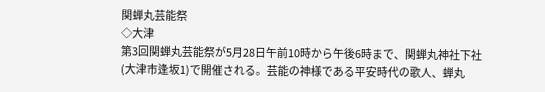関蝉丸芸能祭
◇大津
第3回関蝉丸芸能祭が5月28日午前10時から午後6時まで、関蝉丸神社下社(大津市逢坂1)で開催される。芸能の神様である平安時代の歌人、蝉丸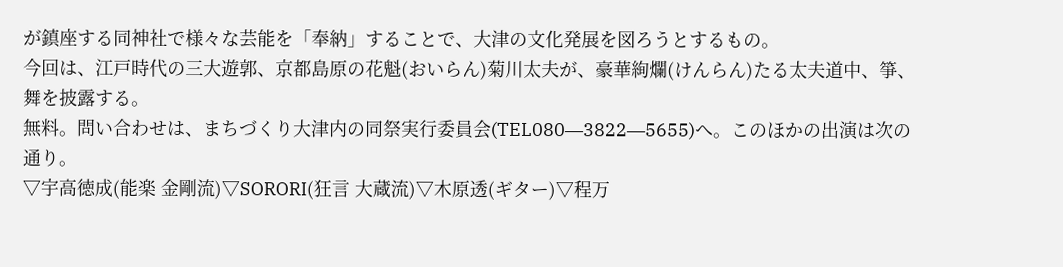が鎮座する同神社で様々な芸能を「奉納」することで、大津の文化発展を図ろうとするもの。
今回は、江戸時代の三大遊郭、京都島原の花魁(おいらん)菊川太夫が、豪華絢爛(けんらん)たる太夫道中、箏、舞を披露する。
無料。問い合わせは、まちづくり大津内の同祭実行委員会(TEL080―3822―5655)へ。このほかの出演は次の通り。
▽宇高徳成(能楽 金剛流)▽SORORI(狂言 大蔵流)▽木原透(ギター)▽程万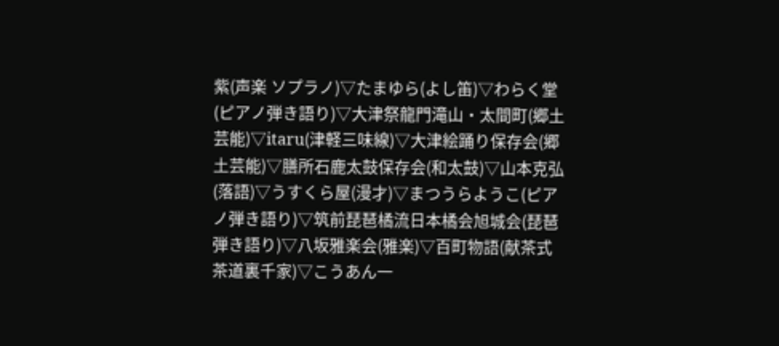紫(声楽 ソプラノ)▽たまゆら(よし笛)▽わらく堂(ピアノ弾き語り)▽大津祭龍門滝山・太間町(郷土芸能)▽itaru(津軽三味線)▽大津絵踊り保存会(郷土芸能)▽膳所石鹿太鼓保存会(和太鼓)▽山本克弘(落語)▽うすくら屋(漫才)▽まつうらようこ(ピアノ弾き語り)▽筑前琵琶橘流日本橘会旭城会(琵琶弾き語り)▽八坂雅楽会(雅楽)▽百町物語(献茶式 茶道裏千家)▽こうあん一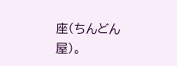座(ちんどん屋)。